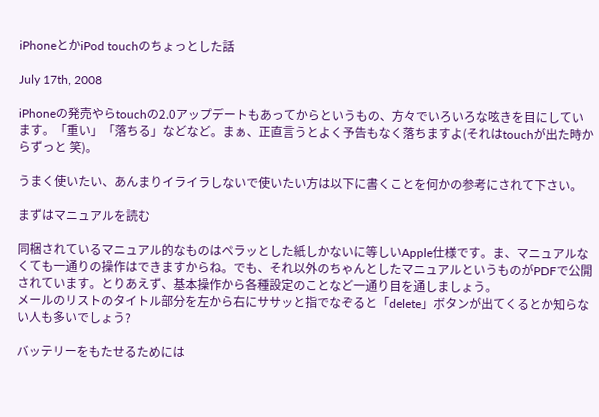iPhoneとかiPod touchのちょっとした話

July 17th, 2008

iPhoneの発売やらtouchの2.0アップデートもあってからというもの、方々でいろいろな呟きを目にしています。「重い」「落ちる」などなど。まぁ、正直言うとよく予告もなく落ちますよ(それはtouchが出た時からずっと 笑)。

うまく使いたい、あんまりイライラしないで使いたい方は以下に書くことを何かの参考にされて下さい。

まずはマニュアルを読む

同梱されているマニュアル的なものはペラッとした紙しかないに等しいApple仕様です。ま、マニュアルなくても一通りの操作はできますからね。でも、それ以外のちゃんとしたマニュアルというものがPDFで公開されています。とりあえず、基本操作から各種設定のことなど一通り目を通しましょう。
メールのリストのタイトル部分を左から右にササッと指でなぞると「delete」ボタンが出てくるとか知らない人も多いでしょう?

バッテリーをもたせるためには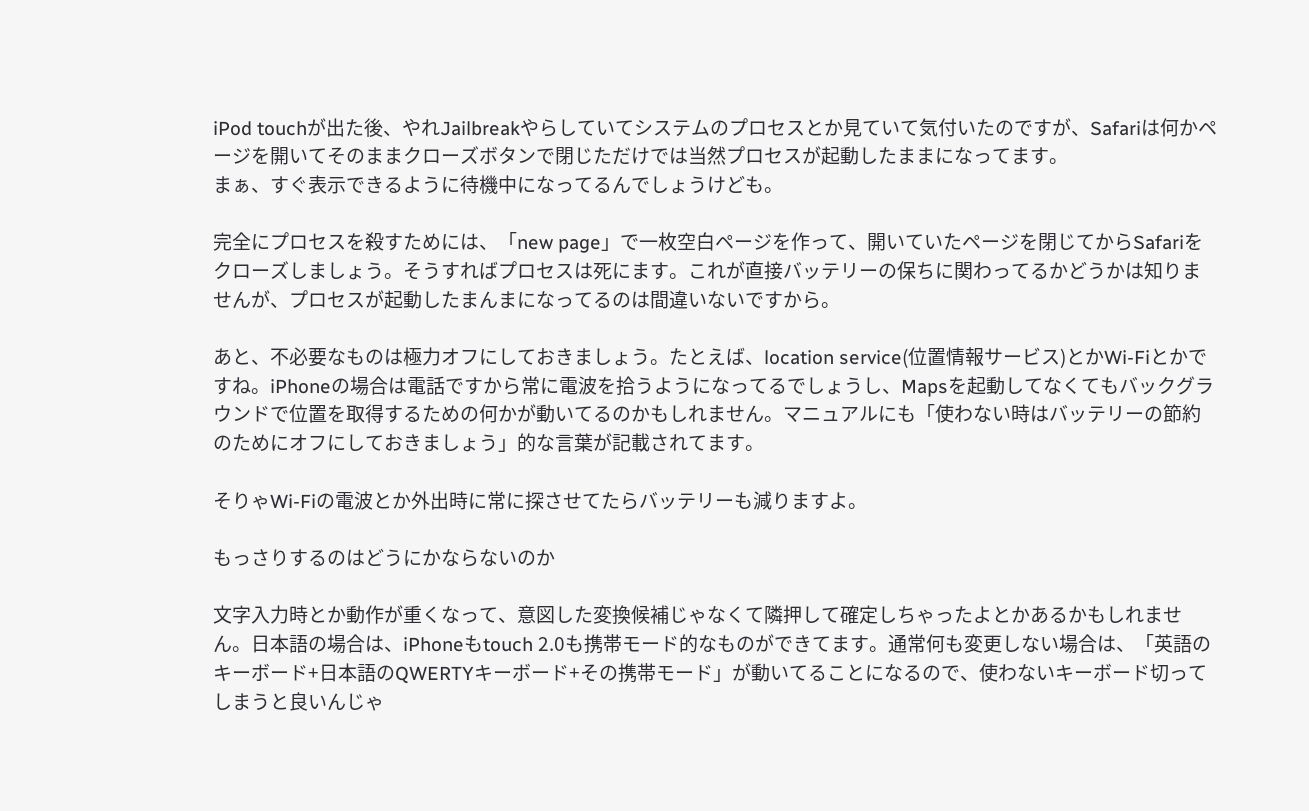iPod touchが出た後、やれJailbreakやらしていてシステムのプロセスとか見ていて気付いたのですが、Safariは何かページを開いてそのままクローズボタンで閉じただけでは当然プロセスが起動したままになってます。
まぁ、すぐ表示できるように待機中になってるんでしょうけども。

完全にプロセスを殺すためには、「new page」で一枚空白ページを作って、開いていたページを閉じてからSafariをクローズしましょう。そうすればプロセスは死にます。これが直接バッテリーの保ちに関わってるかどうかは知りませんが、プロセスが起動したまんまになってるのは間違いないですから。

あと、不必要なものは極力オフにしておきましょう。たとえば、location service(位置情報サービス)とかWi-Fiとかですね。iPhoneの場合は電話ですから常に電波を拾うようになってるでしょうし、Mapsを起動してなくてもバックグラウンドで位置を取得するための何かが動いてるのかもしれません。マニュアルにも「使わない時はバッテリーの節約のためにオフにしておきましょう」的な言葉が記載されてます。

そりゃWi-Fiの電波とか外出時に常に探させてたらバッテリーも減りますよ。

もっさりするのはどうにかならないのか

文字入力時とか動作が重くなって、意図した変換候補じゃなくて隣押して確定しちゃったよとかあるかもしれません。日本語の場合は、iPhoneもtouch 2.0も携帯モード的なものができてます。通常何も変更しない場合は、「英語のキーボード+日本語のQWERTYキーボード+その携帯モード」が動いてることになるので、使わないキーボード切ってしまうと良いんじゃ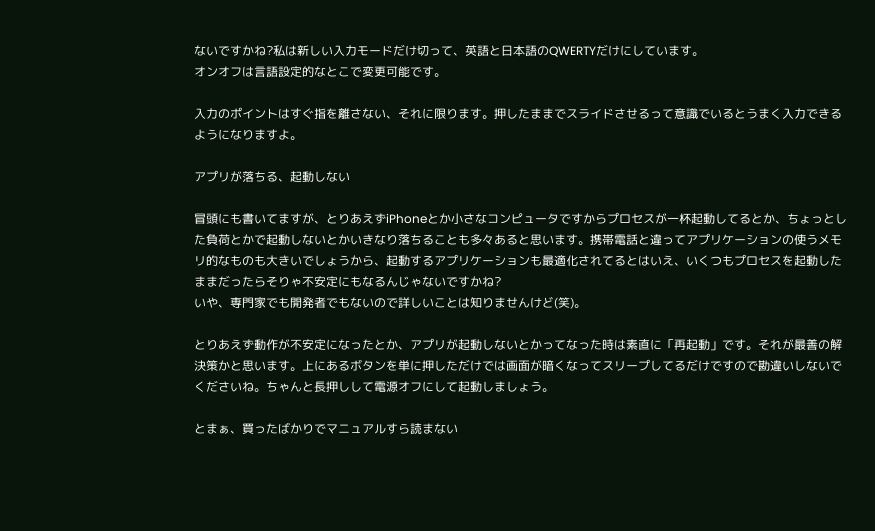ないですかね?私は新しい入力モードだけ切って、英語と日本語のQWERTYだけにしています。
オンオフは言語設定的なとこで変更可能です。

入力のポイントはすぐ指を離さない、それに限ります。押したままでスライドさせるって意識でいるとうまく入力できるようになりますよ。

アプリが落ちる、起動しない

冒頭にも書いてますが、とりあえずiPhoneとか小さなコンピュータですからプロセスが一杯起動してるとか、ちょっとした負荷とかで起動しないとかいきなり落ちることも多々あると思います。携帯電話と違ってアプリケーションの使うメモリ的なものも大きいでしょうから、起動するアプリケーションも最適化されてるとはいえ、いくつもプロセスを起動したままだったらそりゃ不安定にもなるんじゃないですかね?
いや、専門家でも開発者でもないので詳しいことは知りませんけど(笑)。

とりあえず動作が不安定になったとか、アプリが起動しないとかってなった時は素直に「再起動」です。それが最善の解決策かと思います。上にあるボタンを単に押しただけでは画面が暗くなってスリープしてるだけですので勘違いしないでくださいね。ちゃんと長押しして電源オフにして起動しましょう。

とまぁ、買ったばかりでマニュアルすら読まない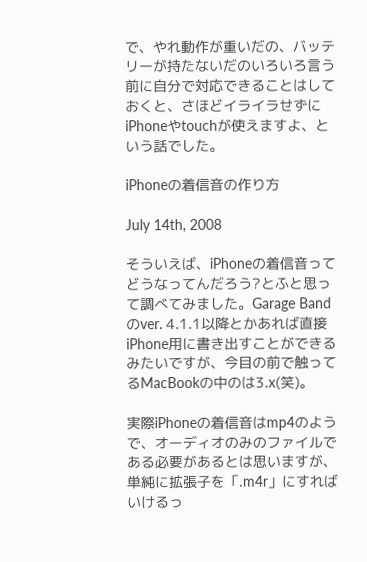で、やれ動作が重いだの、バッテリーが持たないだのいろいろ言う前に自分で対応できることはしておくと、さほどイライラせずにiPhoneやtouchが使えますよ、という話でした。

iPhoneの着信音の作り方

July 14th, 2008

そういえば、iPhoneの着信音ってどうなってんだろう?とふと思って調べてみました。Garage Bandのver. 4.1.1以降とかあれば直接iPhone用に書き出すことができるみたいですが、今目の前で触ってるMacBookの中のは3.x(笑)。

実際iPhoneの着信音はmp4のようで、オーディオのみのファイルである必要があるとは思いますが、単純に拡張子を「.m4r」にすればいけるっ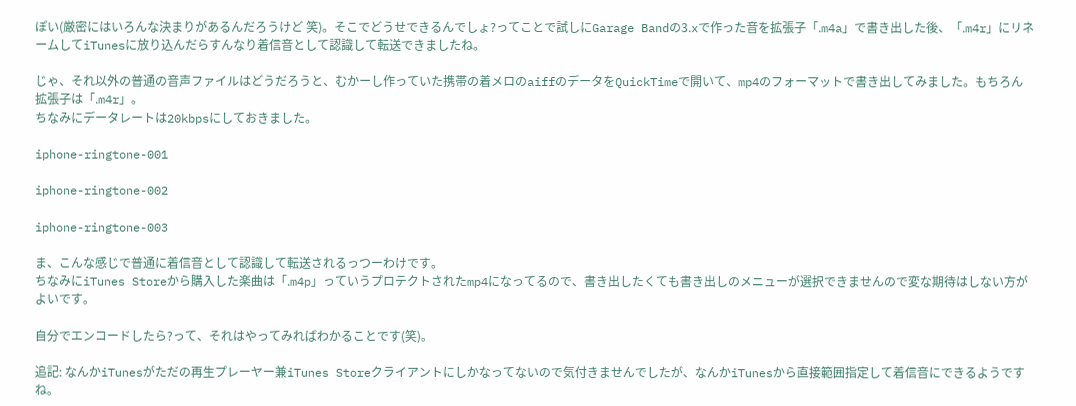ぽい(厳密にはいろんな決まりがあるんだろうけど 笑)。そこでどうせできるんでしょ?ってことで試しにGarage Bandの3.xで作った音を拡張子「.m4a」で書き出した後、「.m4r」にリネームしてiTunesに放り込んだらすんなり着信音として認識して転送できましたね。

じゃ、それ以外の普通の音声ファイルはどうだろうと、むかーし作っていた携帯の着メロのaiffのデータをQuickTimeで開いて、mp4のフォーマットで書き出してみました。もちろん拡張子は「.m4r」。
ちなみにデータレートは20kbpsにしておきました。

iphone-ringtone-001

iphone-ringtone-002

iphone-ringtone-003

ま、こんな感じで普通に着信音として認識して転送されるっつーわけです。
ちなみにiTunes Storeから購入した楽曲は「.m4p」っていうプロテクトされたmp4になってるので、書き出したくても書き出しのメニューが選択できませんので変な期待はしない方がよいです。

自分でエンコードしたら?って、それはやってみればわかることです(笑)。

追記: なんかiTunesがただの再生プレーヤー兼iTunes Storeクライアントにしかなってないので気付きませんでしたが、なんかiTunesから直接範囲指定して着信音にできるようですね。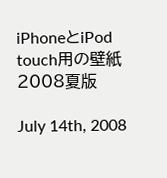iPhoneとiPod touch用の壁紙 2008夏版

July 14th, 2008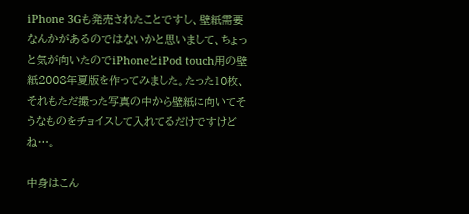iPhone 3Gも発売されたことですし、壁紙需要なんかがあるのではないかと思いまして、ちょっと気が向いたのでiPhoneとiPod touch用の壁紙2008年夏版を作ってみました。たった10枚、それもただ撮った写真の中から壁紙に向いてそうなものをチョイスして入れてるだけですけどね…。

中身はこん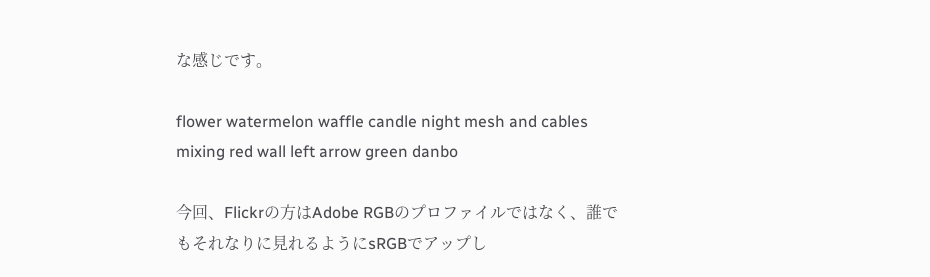な感じです。

flower watermelon waffle candle night mesh and cables
mixing red wall left arrow green danbo

今回、Flickrの方はAdobe RGBのプロファイルではなく、誰でもそれなりに見れるようにsRGBでアップし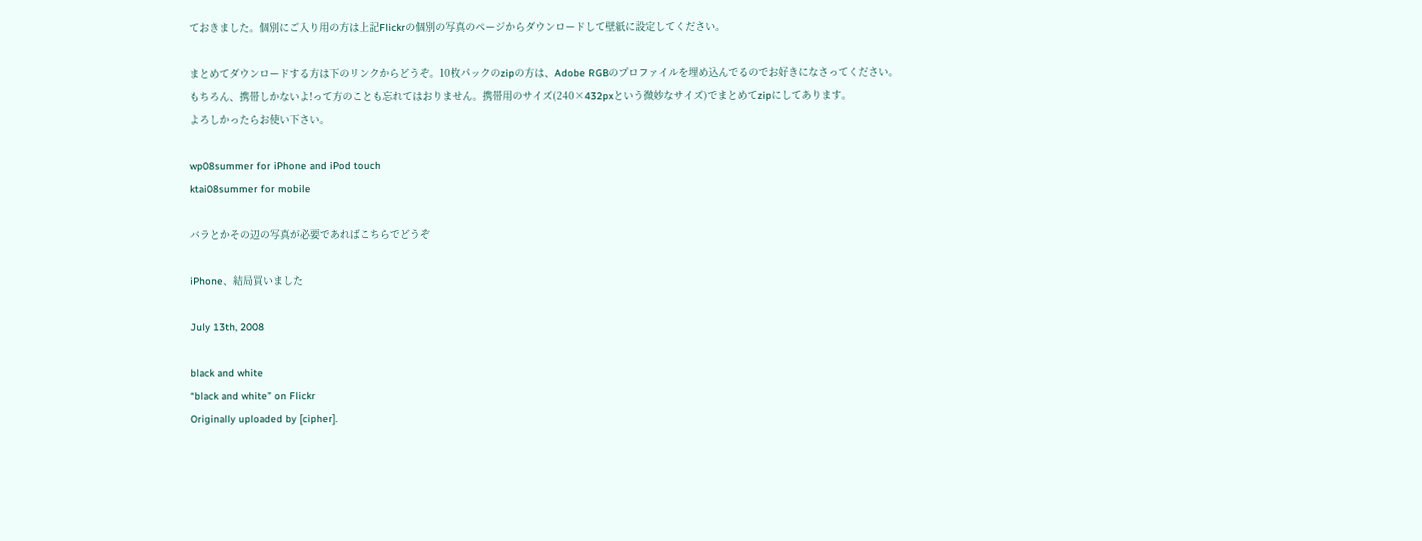ておきました。個別にご入り用の方は上記Flickrの個別の写真のページからダウンロードして壁紙に設定してください。

まとめてダウンロードする方は下のリンクからどうぞ。10枚パックのzipの方は、Adobe RGBのプロファイルを埋め込んでるのでお好きになさってください。
もちろん、携帯しかないよ!って方のことも忘れてはおりません。携帯用のサイズ(240×432pxという微妙なサイズ)でまとめてzipにしてあります。
よろしかったらお使い下さい。

wp08summer for iPhone and iPod touch
ktai08summer for mobile

バラとかその辺の写真が必要であればこちらでどうぞ

iPhone、結局買いました

July 13th, 2008

black and white
“black and white” on Flickr
Originally uploaded by [cipher].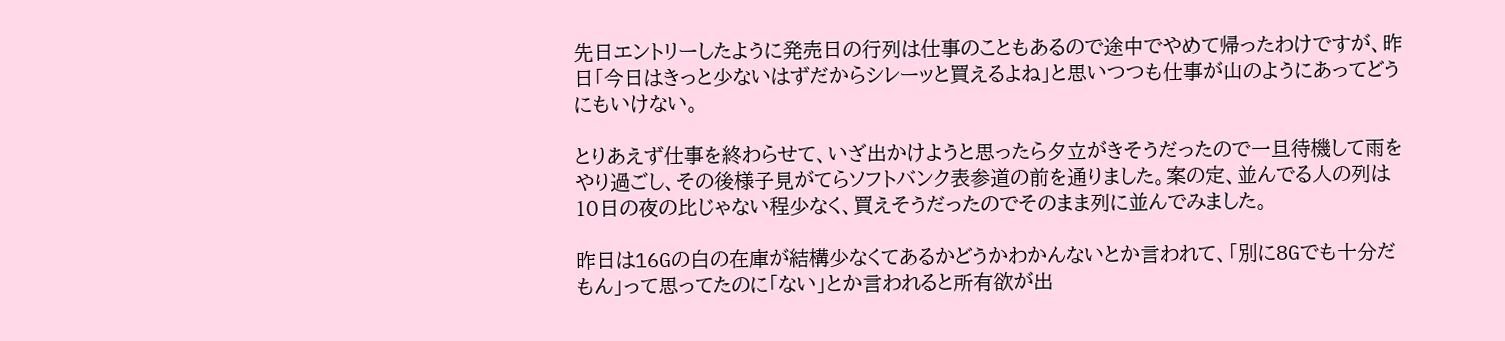先日エントリーしたように発売日の行列は仕事のこともあるので途中でやめて帰ったわけですが、昨日「今日はきっと少ないはずだからシレーッと買えるよね」と思いつつも仕事が山のようにあってどうにもいけない。

とりあえず仕事を終わらせて、いざ出かけようと思ったら夕立がきそうだったので一旦待機して雨をやり過ごし、その後様子見がてらソフトバンク表参道の前を通りました。案の定、並んでる人の列は10日の夜の比じゃない程少なく、買えそうだったのでそのまま列に並んでみました。

昨日は16Gの白の在庫が結構少なくてあるかどうかわかんないとか言われて、「別に8Gでも十分だもん」って思ってたのに「ない」とか言われると所有欲が出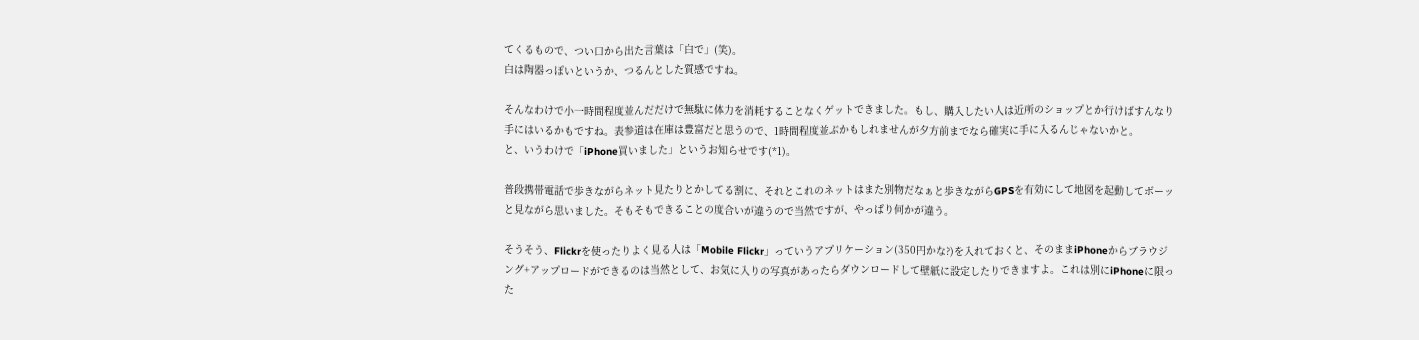てくるもので、つい口から出た言葉は「白で」(笑)。
白は陶器っぽいというか、つるんとした質感ですね。

そんなわけで小一時間程度並んだだけで無駄に体力を消耗することなくゲットできました。もし、購入したい人は近所のショップとか行けばすんなり手にはいるかもですね。表参道は在庫は豊富だと思うので、1時間程度並ぶかもしれませんが夕方前までなら確実に手に入るんじゃないかと。
と、いうわけで「iPhone買いました」というお知らせです(*1)。

普段携帯電話で歩きながらネット見たりとかしてる割に、それとこれのネットはまた別物だなぁと歩きながらGPSを有効にして地図を起動してボーッと見ながら思いました。そもそもできることの度合いが違うので当然ですが、やっぱり何かが違う。

そうそう、Flickrを使ったりよく見る人は「Mobile Flickr」っていうアプリケーション(350円かな?)を入れておくと、そのままiPhoneからブラウジング+アップロードができるのは当然として、お気に入りの写真があったらダウンロードして壁紙に設定したりできますよ。これは別にiPhoneに限った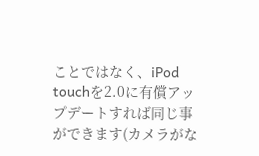ことではなく、iPod touchを2.0に有償アップデートすれば同じ事ができます(カメラがな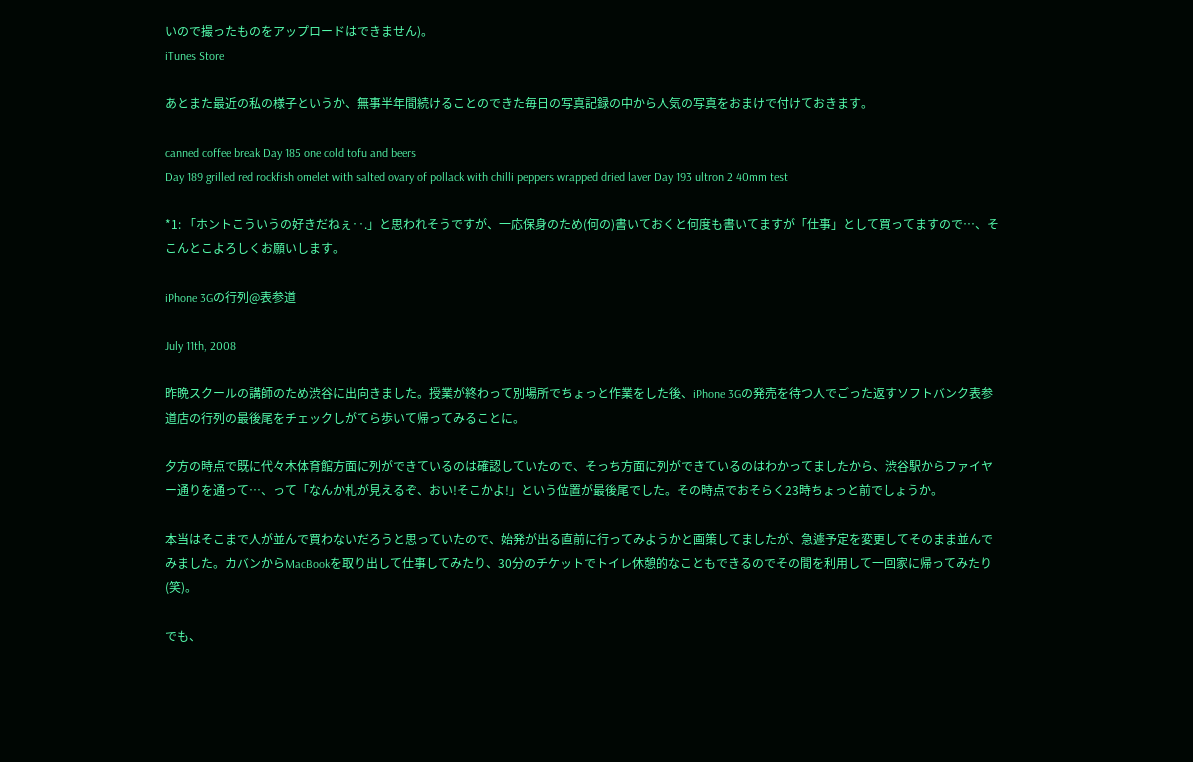いので撮ったものをアップロードはできません)。
iTunes Store

あとまた最近の私の様子というか、無事半年間続けることのできた毎日の写真記録の中から人気の写真をおまけで付けておきます。

canned coffee break Day 185 one cold tofu and beers
Day 189 grilled red rockfish omelet with salted ovary of pollack with chilli peppers wrapped dried laver Day 193 ultron 2 40mm test

*1: 「ホントこういうの好きだねぇ‥.」と思われそうですが、一応保身のため(何の)書いておくと何度も書いてますが「仕事」として買ってますので…、そこんとこよろしくお願いします。

iPhone 3Gの行列@表参道

July 11th, 2008

昨晩スクールの講師のため渋谷に出向きました。授業が終わって別場所でちょっと作業をした後、iPhone 3Gの発売を待つ人でごった返すソフトバンク表参道店の行列の最後尾をチェックしがてら歩いて帰ってみることに。

夕方の時点で既に代々木体育館方面に列ができているのは確認していたので、そっち方面に列ができているのはわかってましたから、渋谷駅からファイヤー通りを通って…、って「なんか札が見えるぞ、おい!そこかよ!」という位置が最後尾でした。その時点でおそらく23時ちょっと前でしょうか。

本当はそこまで人が並んで買わないだろうと思っていたので、始発が出る直前に行ってみようかと画策してましたが、急遽予定を変更してそのまま並んでみました。カバンからMacBookを取り出して仕事してみたり、30分のチケットでトイレ休憩的なこともできるのでその間を利用して一回家に帰ってみたり(笑)。

でも、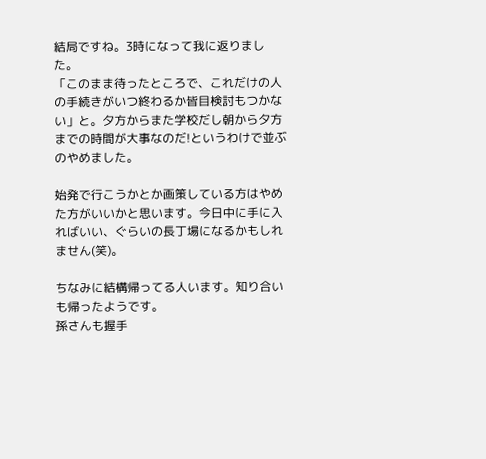結局ですね。3時になって我に返りました。
「このまま待ったところで、これだけの人の手続きがいつ終わるか皆目検討もつかない」と。夕方からまた学校だし朝から夕方までの時間が大事なのだ!というわけで並ぶのやめました。

始発で行こうかとか画策している方はやめた方がいいかと思います。今日中に手に入ればいい、ぐらいの長丁場になるかもしれません(笑)。

ちなみに結構帰ってる人います。知り合いも帰ったようです。
孫さんも握手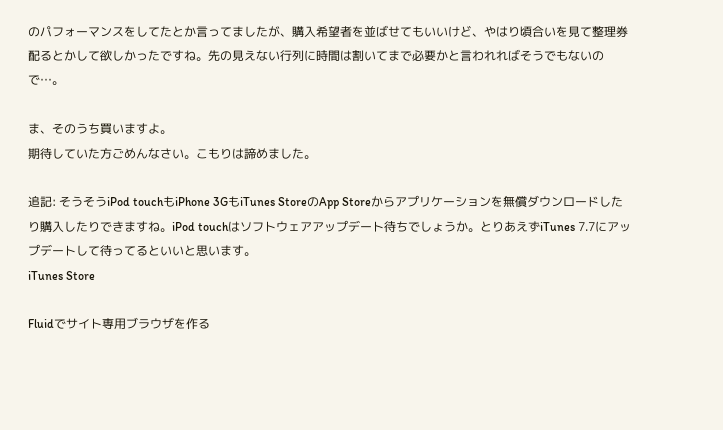のパフォーマンスをしてたとか言ってましたが、購入希望者を並ばせてもいいけど、やはり頃合いを見て整理券配るとかして欲しかったですね。先の見えない行列に時間は割いてまで必要かと言われればそうでもないので…。

ま、そのうち買いますよ。
期待していた方ごめんなさい。こもりは諦めました。

追記: そうそうiPod touchもiPhone 3GもiTunes StoreのApp Storeからアプリケーションを無償ダウンロードしたり購入したりできますね。iPod touchはソフトウェアアップデート待ちでしょうか。とりあえずiTunes 7.7にアップデートして待ってるといいと思います。
iTunes Store

Fluidでサイト専用ブラウザを作る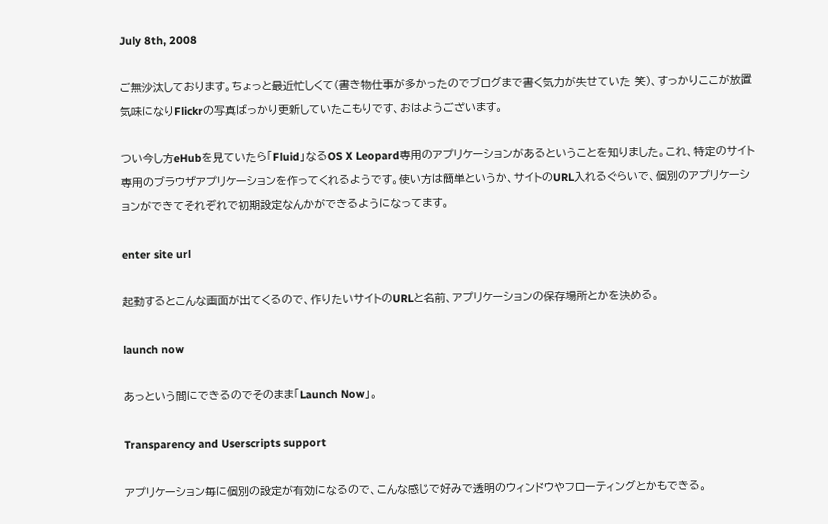July 8th, 2008

ご無沙汰しております。ちょっと最近忙しくて(書き物仕事が多かったのでブログまで書く気力が失せていた 笑)、すっかりここが放置気味になりFlickrの写真ばっかり更新していたこもりです、おはようございます。

つい今し方eHubを見ていたら「Fluid」なるOS X Leopard専用のアプリケーションがあるということを知りました。これ、特定のサイト専用のブラウザアプリケーションを作ってくれるようです。使い方は簡単というか、サイトのURL入れるぐらいで、個別のアプリケーションができてそれぞれで初期設定なんかができるようになってます。

enter site url

起動するとこんな画面が出てくるので、作りたいサイトのURLと名前、アプリケーションの保存場所とかを決める。

launch now

あっという間にできるのでそのまま「Launch Now」。

Transparency and Userscripts support

アプリケーション毎に個別の設定が有効になるので、こんな感じで好みで透明のウィンドウやフローティングとかもできる。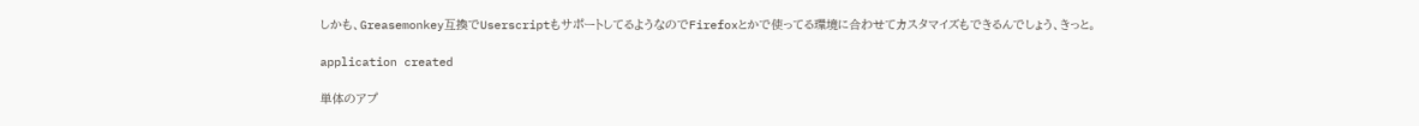しかも、Greasemonkey互換でUserscriptもサポートしてるようなのでFirefoxとかで使ってる環境に合わせてカスタマイズもできるんでしょう、きっと。

application created

単体のアプ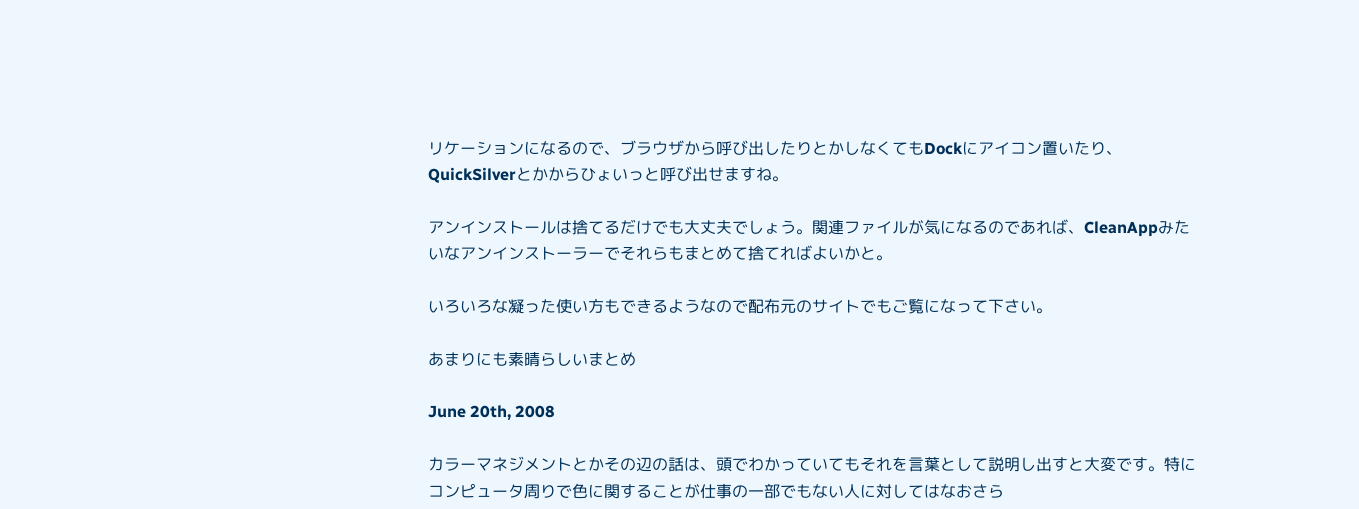リケーションになるので、ブラウザから呼び出したりとかしなくてもDockにアイコン置いたり、QuickSilverとかからひょいっと呼び出せますね。

アンインストールは捨てるだけでも大丈夫でしょう。関連ファイルが気になるのであれば、CleanAppみたいなアンインストーラーでそれらもまとめて捨てればよいかと。

いろいろな凝った使い方もできるようなので配布元のサイトでもご覧になって下さい。

あまりにも素晴らしいまとめ

June 20th, 2008

カラーマネジメントとかその辺の話は、頭でわかっていてもそれを言葉として説明し出すと大変です。特にコンピュータ周りで色に関することが仕事の一部でもない人に対してはなおさら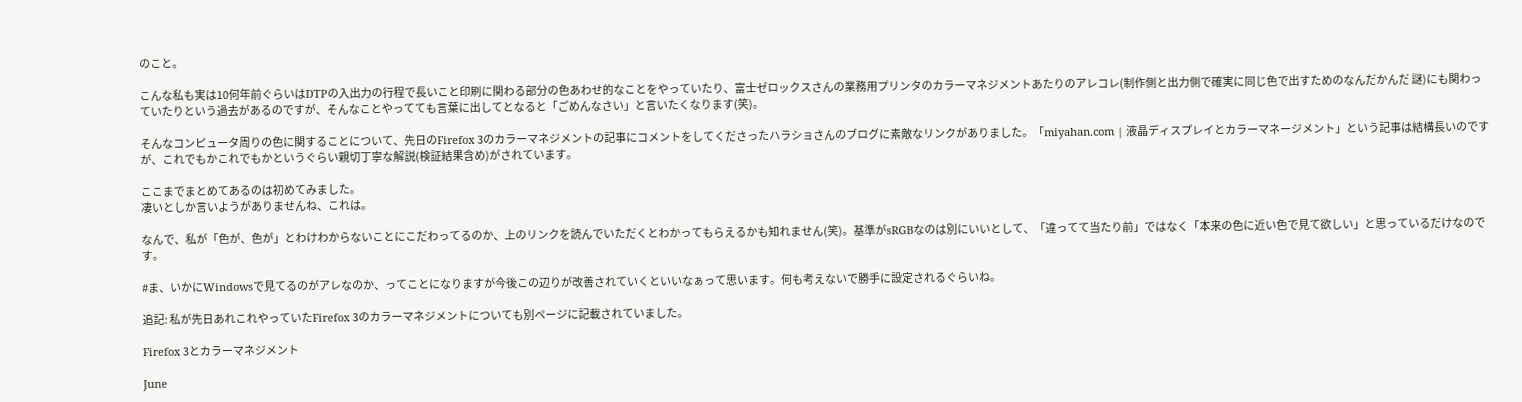のこと。

こんな私も実は10何年前ぐらいはDTPの入出力の行程で長いこと印刷に関わる部分の色あわせ的なことをやっていたり、富士ゼロックスさんの業務用プリンタのカラーマネジメントあたりのアレコレ(制作側と出力側で確実に同じ色で出すためのなんだかんだ 謎)にも関わっていたりという過去があるのですが、そんなことやってても言葉に出してとなると「ごめんなさい」と言いたくなります(笑)。

そんなコンピュータ周りの色に関することについて、先日のFirefox 3のカラーマネジメントの記事にコメントをしてくださったハラショさんのブログに素敵なリンクがありました。「miyahan.com | 液晶ディスプレイとカラーマネージメント」という記事は結構長いのですが、これでもかこれでもかというぐらい親切丁寧な解説(検証結果含め)がされています。

ここまでまとめてあるのは初めてみました。
凄いとしか言いようがありませんね、これは。

なんで、私が「色が、色が」とわけわからないことにこだわってるのか、上のリンクを読んでいただくとわかってもらえるかも知れません(笑)。基準がsRGBなのは別にいいとして、「違ってて当たり前」ではなく「本来の色に近い色で見て欲しい」と思っているだけなのです。

#ま、いかにWindowsで見てるのがアレなのか、ってことになりますが今後この辺りが改善されていくといいなぁって思います。何も考えないで勝手に設定されるぐらいね。

追記: 私が先日あれこれやっていたFirefox 3のカラーマネジメントについても別ページに記載されていました。

Firefox 3とカラーマネジメント

June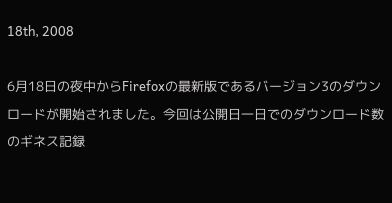18th, 2008

6月18日の夜中からFirefoxの最新版であるバージョン3のダウンロードが開始されました。今回は公開日一日でのダウンロード数のギネス記録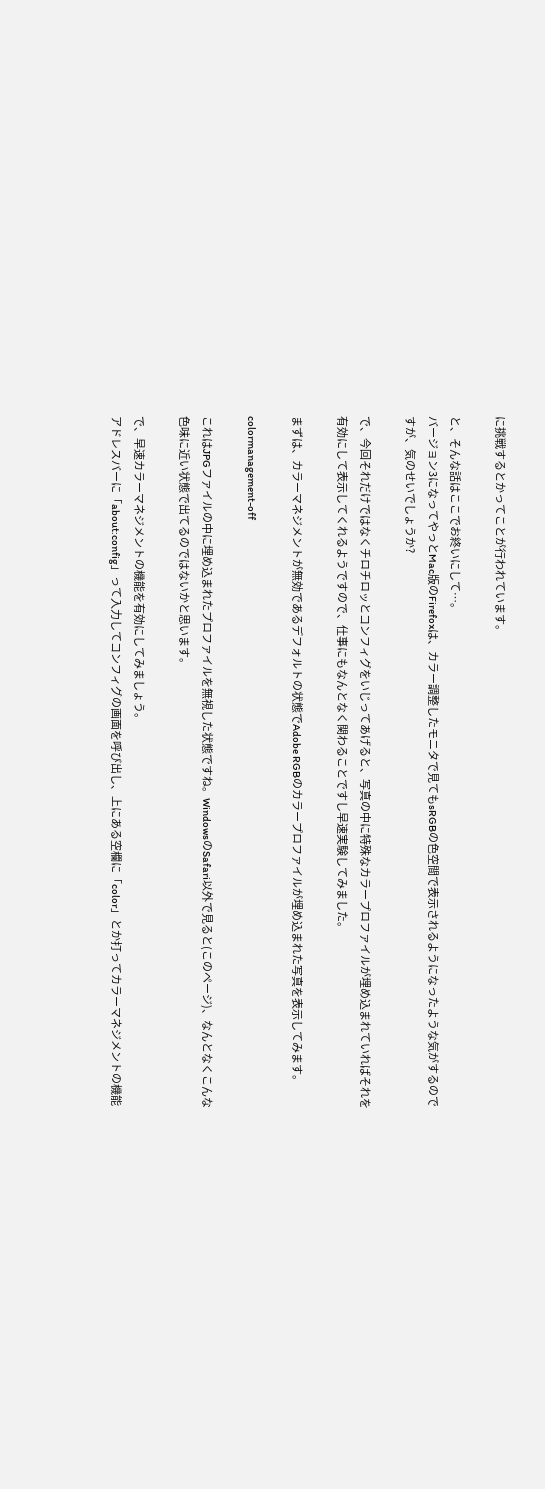に挑戦するとかってことが行われています。

と、そんな話はここでお終いにして…。
バージョン3になってやっとMac版のFirefoxは、カラー調整したモニタで見てもsRGBの色空間で表示されるようになったような気がするのですが、気のせいでしょうか?

で、今回それだけではなくチロチロッとコンフィグをいじってあげると、写真の中に特殊なカラープロファイルが埋め込まれていればそれを有効にして表示してくれるようですので、仕事にもなんとなく関わることですし早速実験してみました。

まずは、カラーマネジメントが無効であるデフォルトの状態でAdobe RGBのカラープロファイルが埋め込まれた写真を表示してみます。

colormanagement-off

これはJPGファイルの中に埋め込まれたプロファイルを無視した状態ですね。WindowsのSafari以外で見ると(このページ)、なんとなくこんな色味に近い状態で出てるのではないかと思います。

で、早速カラーマネジメントの機能を有効にしてみましょう。
アドレスバーに「about:config」って入力してコンフィグの画面を呼び出し、上にある空欄に「color」とか打ってカラーマネジメントの機能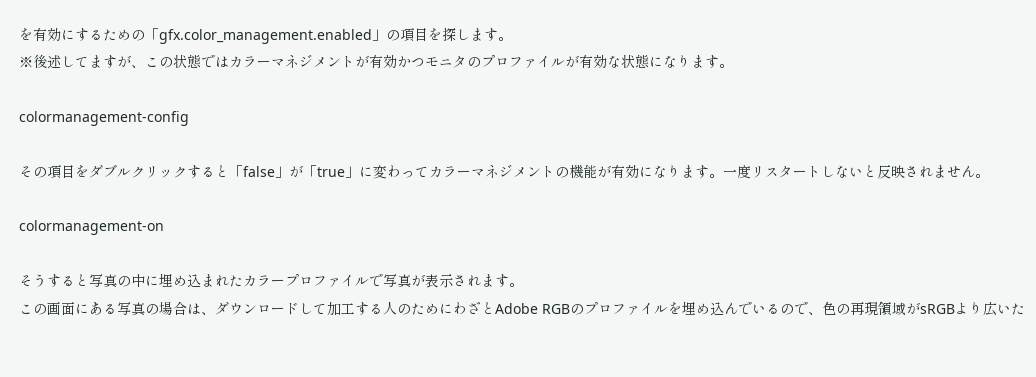を有効にするための「gfx.color_management.enabled」の項目を探します。
※後述してますが、この状態ではカラーマネジメントが有効かつモニタのプロファイルが有効な状態になります。

colormanagement-config

その項目をダブルクリックすると「false」が「true」に変わってカラーマネジメントの機能が有効になります。一度リスタートしないと反映されません。

colormanagement-on

そうすると写真の中に埋め込まれたカラープロファイルで写真が表示されます。
この画面にある写真の場合は、ダウンロードして加工する人のためにわざとAdobe RGBのプロファイルを埋め込んでいるので、色の再現領域がsRGBより広いた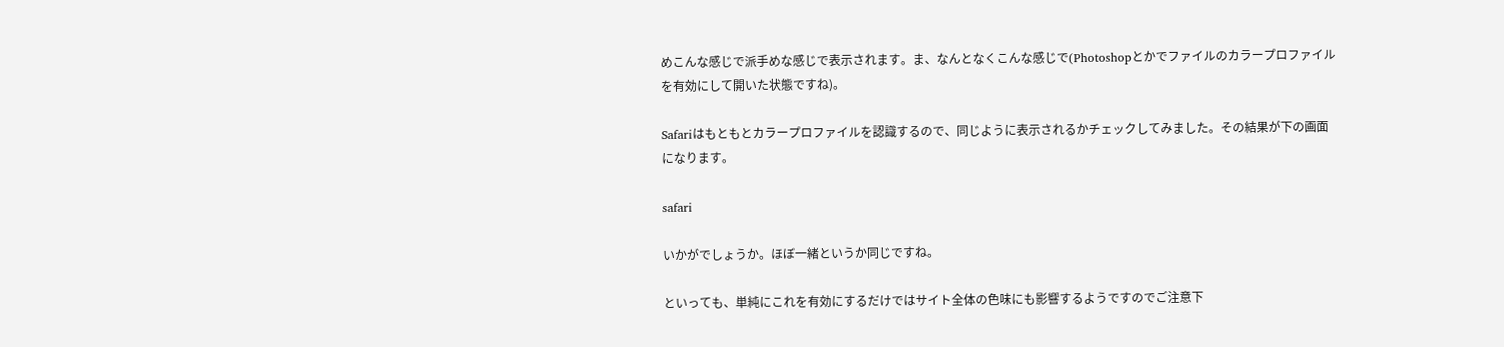めこんな感じで派手めな感じで表示されます。ま、なんとなくこんな感じで(Photoshopとかでファイルのカラープロファイルを有効にして開いた状態ですね)。

Safariはもともとカラープロファイルを認識するので、同じように表示されるかチェックしてみました。その結果が下の画面になります。

safari

いかがでしょうか。ほぼ一緒というか同じですね。

といっても、単純にこれを有効にするだけではサイト全体の色味にも影響するようですのでご注意下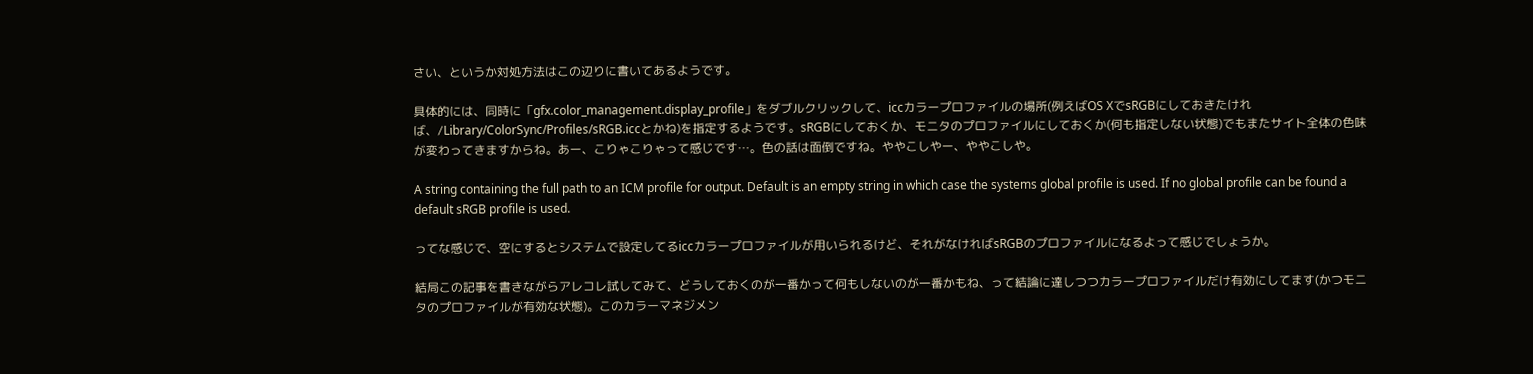さい、というか対処方法はこの辺りに書いてあるようです。

具体的には、同時に「gfx.color_management.display_profile」をダブルクリックして、iccカラープロファイルの場所(例えばOS XでsRGBにしておきたければ、/Library/ColorSync/Profiles/sRGB.iccとかね)を指定するようです。sRGBにしておくか、モニタのプロファイルにしておくか(何も指定しない状態)でもまたサイト全体の色味が変わってきますからね。あー、こりゃこりゃって感じです…。色の話は面倒ですね。ややこしやー、ややこしや。

A string containing the full path to an ICM profile for output. Default is an empty string in which case the systems global profile is used. If no global profile can be found a default sRGB profile is used.

ってな感じで、空にするとシステムで設定してるiccカラープロファイルが用いられるけど、それがなければsRGBのプロファイルになるよって感じでしょうか。

結局この記事を書きながらアレコレ試してみて、どうしておくのが一番かって何もしないのが一番かもね、って結論に達しつつカラープロファイルだけ有効にしてます(かつモニタのプロファイルが有効な状態)。このカラーマネジメン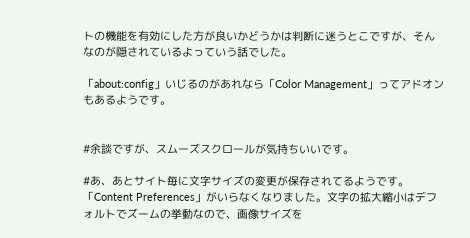トの機能を有効にした方が良いかどうかは判断に迷うとこですが、そんなのが隠されているよっていう話でした。

「about:config」いじるのがあれなら「Color Management」ってアドオンもあるようです。


#余談ですが、スムーズスクロールが気持ちいいです。

#あ、あとサイト毎に文字サイズの変更が保存されてるようです。「Content Preferences」がいらなくなりました。文字の拡大縮小はデフォルトでズームの挙動なので、画像サイズを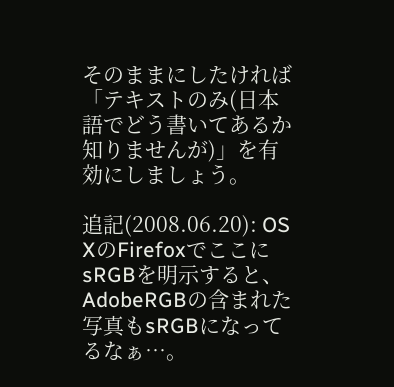そのままにしたければ「テキストのみ(日本語でどう書いてあるか知りませんが)」を有効にしましょう。

追記(2008.06.20): OS XのFirefoxでここにsRGBを明示すると、AdobeRGBの含まれた写真もsRGBになってるなぁ…。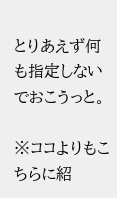とりあえず何も指定しないでおこうっと。

※ココよりもこちらに紹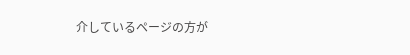介しているページの方が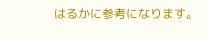はるかに参考になります。